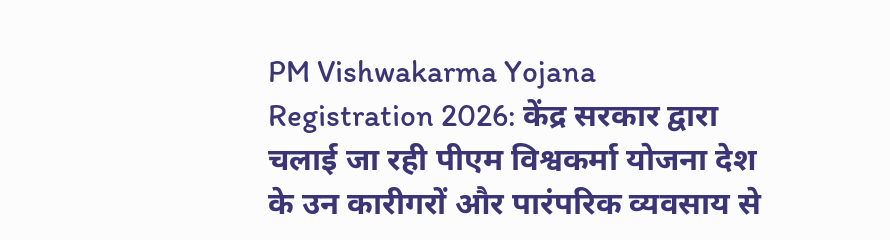PM Vishwakarma Yojana Registration 2026: केंद्र सरकार द्वारा चलाई जा रही पीएम विश्वकर्मा योजना देश के उन कारीगरों और पारंपरिक व्यवसाय से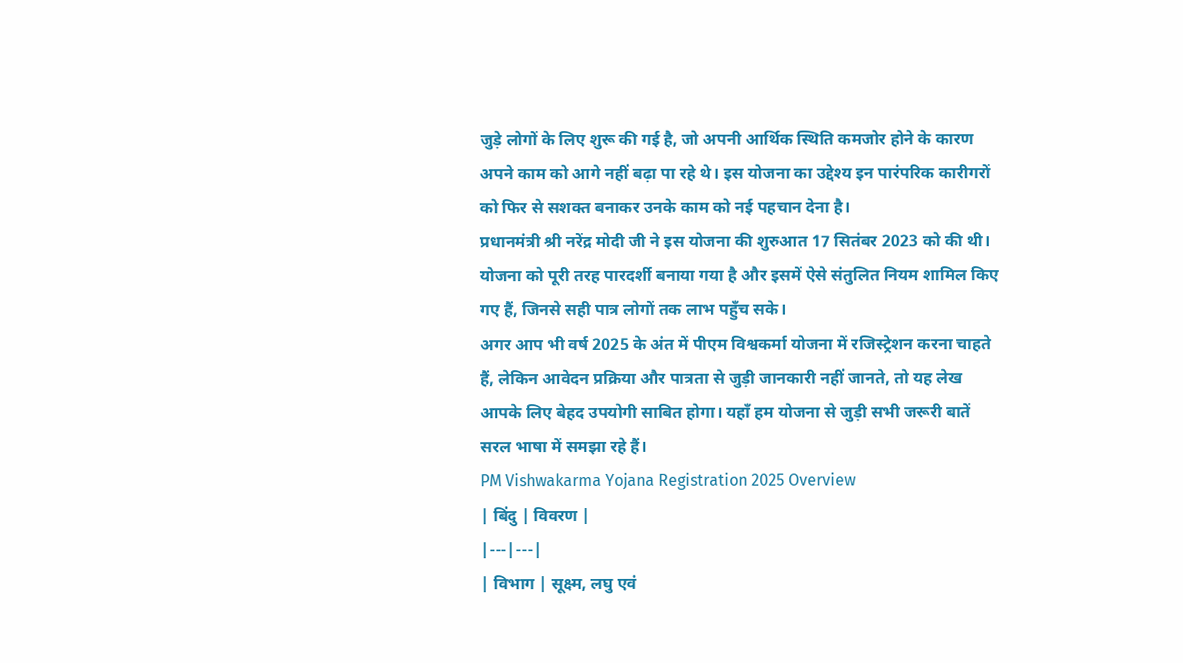जुड़े लोगों के लिए शुरू की गई है, जो अपनी आर्थिक स्थिति कमजोर होने के कारण अपने काम को आगे नहीं बढ़ा पा रहे थे। इस योजना का उद्देश्य इन पारंपरिक कारीगरों को फिर से सशक्त बनाकर उनके काम को नई पहचान देना है।
प्रधानमंत्री श्री नरेंद्र मोदी जी ने इस योजना की शुरुआत 17 सितंबर 2023 को की थी। योजना को पूरी तरह पारदर्शी बनाया गया है और इसमें ऐसे संतुलित नियम शामिल किए गए हैं, जिनसे सही पात्र लोगों तक लाभ पहुँच सके।
अगर आप भी वर्ष 2025 के अंत में पीएम विश्वकर्मा योजना में रजिस्ट्रेशन करना चाहते हैं, लेकिन आवेदन प्रक्रिया और पात्रता से जुड़ी जानकारी नहीं जानते, तो यह लेख आपके लिए बेहद उपयोगी साबित होगा। यहाँ हम योजना से जुड़ी सभी जरूरी बातें सरल भाषा में समझा रहे हैं।
PM Vishwakarma Yojana Registration 2025 Overview
| बिंदु | विवरण |
|---|---|
| विभाग | सूक्ष्म, लघु एवं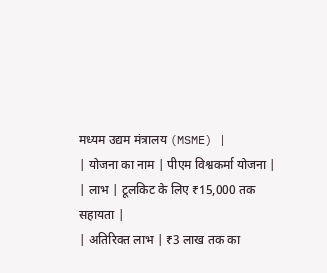मध्यम उद्यम मंत्रालय (MSME) |
| योजना का नाम | पीएम विश्वकर्मा योजना |
| लाभ | टूलकिट के लिए ₹15,000 तक सहायता |
| अतिरिक्त लाभ | ₹3 लाख तक का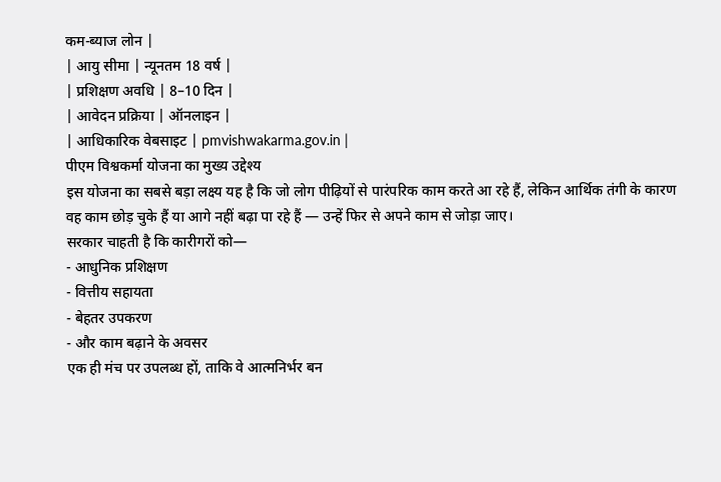कम-ब्याज लोन |
| आयु सीमा | न्यूनतम 18 वर्ष |
| प्रशिक्षण अवधि | 8–10 दिन |
| आवेदन प्रक्रिया | ऑनलाइन |
| आधिकारिक वेबसाइट | pmvishwakarma.gov.in |
पीएम विश्वकर्मा योजना का मुख्य उद्देश्य
इस योजना का सबसे बड़ा लक्ष्य यह है कि जो लोग पीढ़ियों से पारंपरिक काम करते आ रहे हैं, लेकिन आर्थिक तंगी के कारण वह काम छोड़ चुके हैं या आगे नहीं बढ़ा पा रहे हैं — उन्हें फिर से अपने काम से जोड़ा जाए।
सरकार चाहती है कि कारीगरों को—
- आधुनिक प्रशिक्षण
- वित्तीय सहायता
- बेहतर उपकरण
- और काम बढ़ाने के अवसर
एक ही मंच पर उपलब्ध हों, ताकि वे आत्मनिर्भर बन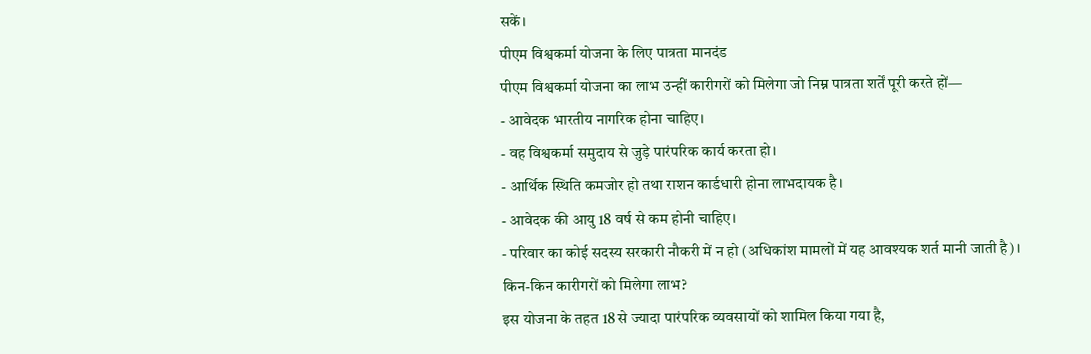सकें।
पीएम विश्वकर्मा योजना के लिए पात्रता मानदंड
पीएम विश्वकर्मा योजना का लाभ उन्हीं कारीगरों को मिलेगा जो निम्न पात्रता शर्तें पूरी करते हों—
- आवेदक भारतीय नागरिक होना चाहिए।
- वह विश्वकर्मा समुदाय से जुड़े पारंपरिक कार्य करता हो।
- आर्थिक स्थिति कमजोर हो तथा राशन कार्डधारी होना लाभदायक है।
- आवेदक की आयु 18 वर्ष से कम होनी चाहिए।
- परिवार का कोई सदस्य सरकारी नौकरी में न हो (अधिकांश मामलों में यह आवश्यक शर्त मानी जाती है)।
किन-किन कारीगरों को मिलेगा लाभ?
इस योजना के तहत 18 से ज्यादा पारंपरिक व्यवसायों को शामिल किया गया है,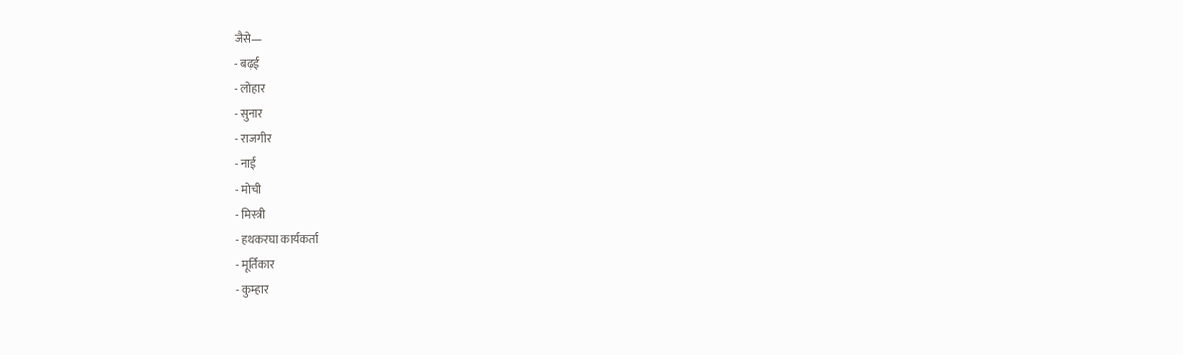जैसे—
- बढ़ई
- लोहार
- सुनार
- राजगीर
- नाई
- मोची
- मिस्त्री
- हथकरघा कार्यकर्ता
- मूर्तिकार
- कुम्हार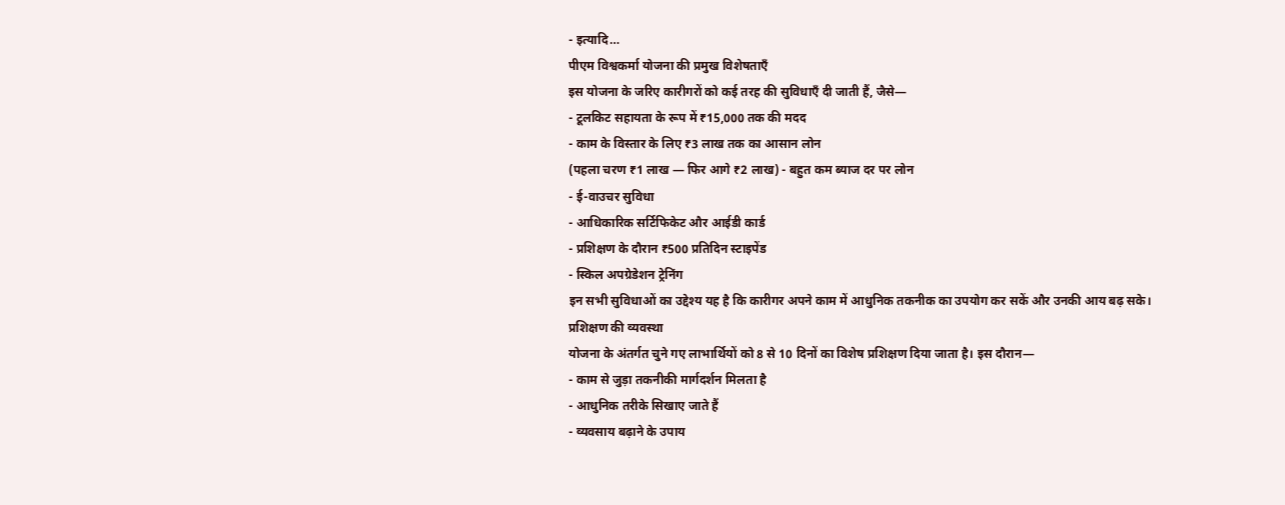- इत्यादि…
पीएम विश्वकर्मा योजना की प्रमुख विशेषताएँ
इस योजना के जरिए कारीगरों को कई तरह की सुविधाएँ दी जाती हैं, जैसे—
- टूलकिट सहायता के रूप में ₹15,000 तक की मदद
- काम के विस्तार के लिए ₹3 लाख तक का आसान लोन
(पहला चरण ₹1 लाख — फिर आगे ₹2 लाख) - बहुत कम ब्याज दर पर लोन
- ई-वाउचर सुविधा
- आधिकारिक सर्टिफिकेट और आईडी कार्ड
- प्रशिक्षण के दौरान ₹500 प्रतिदिन स्टाइपेंड
- स्किल अपग्रेडेशन ट्रेनिंग
इन सभी सुविधाओं का उद्देश्य यह है कि कारीगर अपने काम में आधुनिक तकनीक का उपयोग कर सकें और उनकी आय बढ़ सके।
प्रशिक्षण की व्यवस्था
योजना के अंतर्गत चुने गए लाभार्थियों को 8 से 10 दिनों का विशेष प्रशिक्षण दिया जाता है। इस दौरान—
- काम से जुड़ा तकनीकी मार्गदर्शन मिलता है
- आधुनिक तरीके सिखाए जाते हैं
- व्यवसाय बढ़ाने के उपाय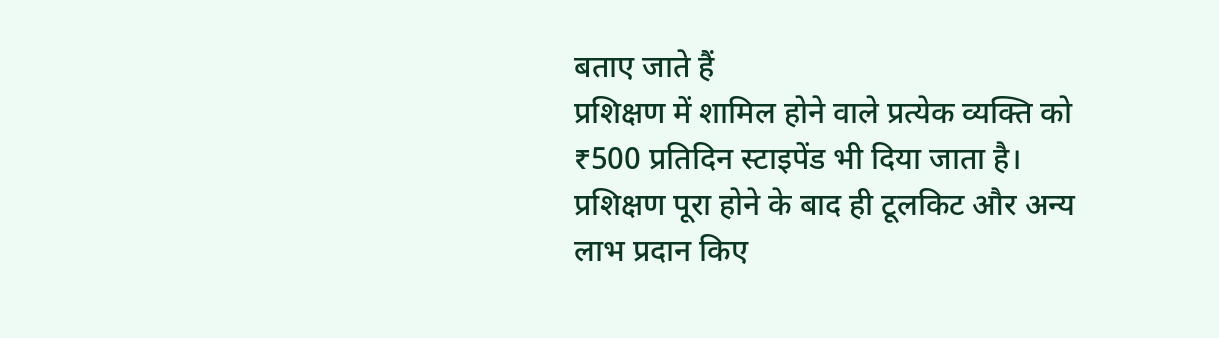बताए जाते हैं
प्रशिक्षण में शामिल होने वाले प्रत्येक व्यक्ति को ₹500 प्रतिदिन स्टाइपेंड भी दिया जाता है। प्रशिक्षण पूरा होने के बाद ही टूलकिट और अन्य लाभ प्रदान किए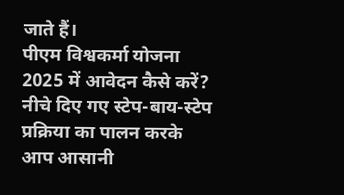जाते हैं।
पीएम विश्वकर्मा योजना 2025 में आवेदन कैसे करें?
नीचे दिए गए स्टेप-बाय-स्टेप प्रक्रिया का पालन करके आप आसानी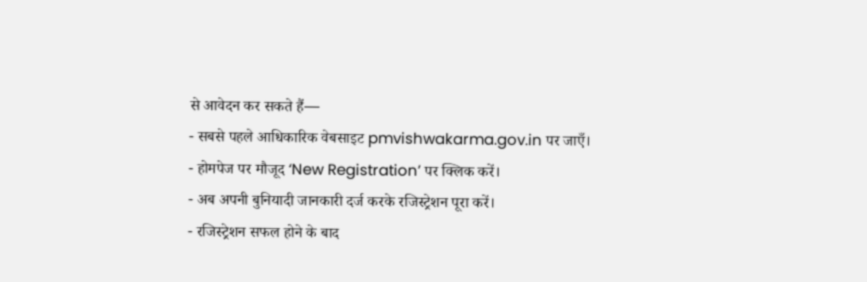से आवेदन कर सकते हैं—
- सबसे पहले आधिकारिक वेबसाइट pmvishwakarma.gov.in पर जाएँ।
- होमपेज पर मौजूद ‘New Registration’ पर क्लिक करें।
- अब अपनी बुनियादी जानकारी दर्ज करके रजिस्ट्रेशन पूरा करें।
- रजिस्ट्रेशन सफल होने के बाद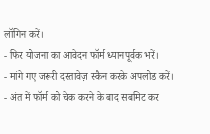लॉगिन करें।
- फिर योजना का आवेदन फॉर्म ध्यानपूर्वक भरें।
- मांगे गए जरूरी दस्तावेज़ स्कैन करके अपलोड करें।
- अंत में फॉर्म को चेक करने के बाद सबमिट कर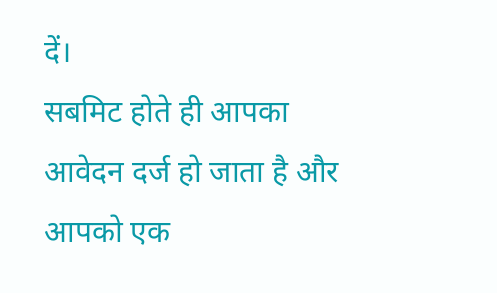दें।
सबमिट होते ही आपका आवेदन दर्ज हो जाता है और आपको एक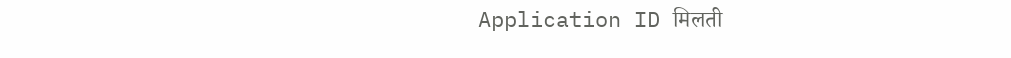Application ID मिलती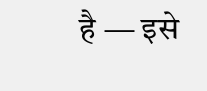है — इसे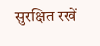सुरक्षित रखें